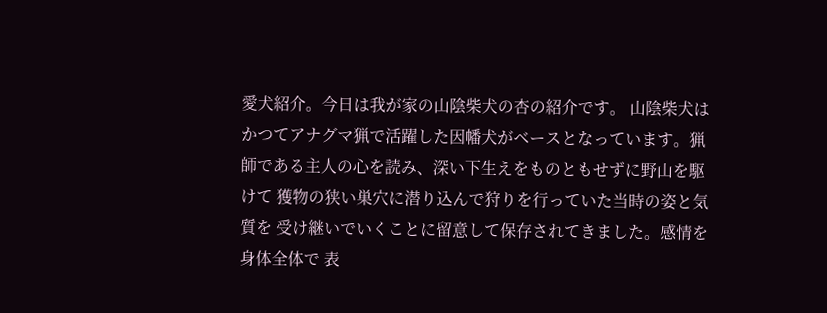愛犬紹介。今日は我が家の山陰柴犬の杏の紹介です。 山陰柴犬はかつてアナグマ猟で活躍した因幡犬がベースとなっています。猟師である主人の心を読み、深い下生えをものともせずに野山を駆けて 獲物の狭い巣穴に潜り込んで狩りを行っていた当時の姿と気質を 受け継いでいくことに留意して保存されてきました。感情を身体全体で 表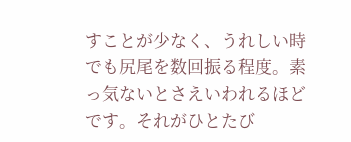すことが少なく、うれしい時でも尻尾を数回振る程度。素っ気ないとさえいわれるほどです。それがひとたび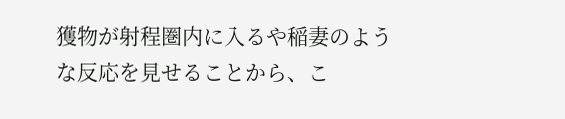獲物が射程圏内に入るや稲妻のような反応を見せることから、こ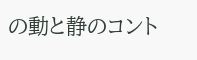の動と静のコント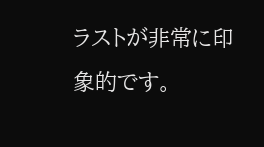ラストが非常に印象的です。